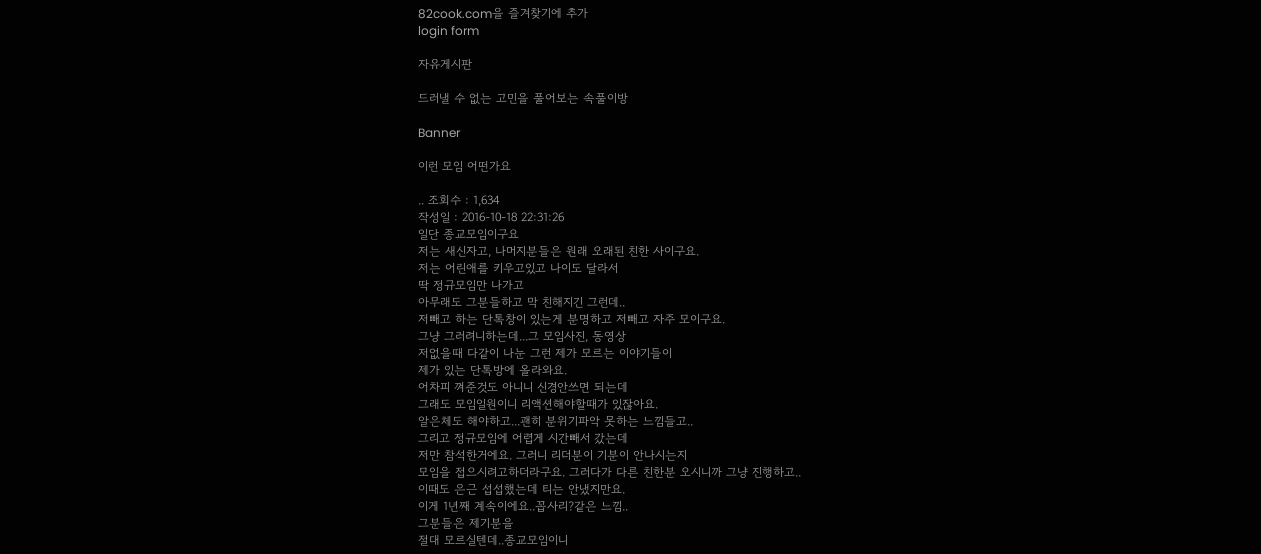82cook.com을 즐겨찾기에 추가
login form

자유게시판

드러낼 수 없는 고민을 풀어보는 속풀이방

Banner

이런 모임 어떤가요

.. 조회수 : 1,634
작성일 : 2016-10-18 22:31:26
일단 종교모임이구요
저는 새신자고, 나머지분들은 원래 오래된 친한 사이구요.
저는 어린애를 키우고있고 나이도 달라서
딱 정규모임만 나가고
아무래도 그분들하고 막 친해지긴 그런데..
저빼고 하는 단톡창이 있는게 분명하고 저빼고 자주 모이구요.
그냥 그러려니하는데...그 모임사진, 동영상
저없을때 다같이 나눈 그런 제가 모르는 이야기들이
제가 있는 단톡방에 올라와요.
어차피 껴준것도 아니니 신경안쓰면 되는데
그래도 모임일원이니 리액션해야할때가 있잖아요.
알은체도 해야하고...괜히 분위기파악 못하는 느낌들고..
그리고 정규모임에 어렵게 시간빼서 갔는데
저만 참석한거에요. 그러니 리더분이 기분이 안나시는지
모임을 접으시려고하더라구요. 그러다가 다른 친한분 오시니까 그냥 진행하고..
이때도 은근 섭섭했는데 티는 안냈지만요.
이게 1년째 계속이에요..꼽사리?같은 느낌..
그분들은 제기분을
절대 모르실텐데..종교모임이니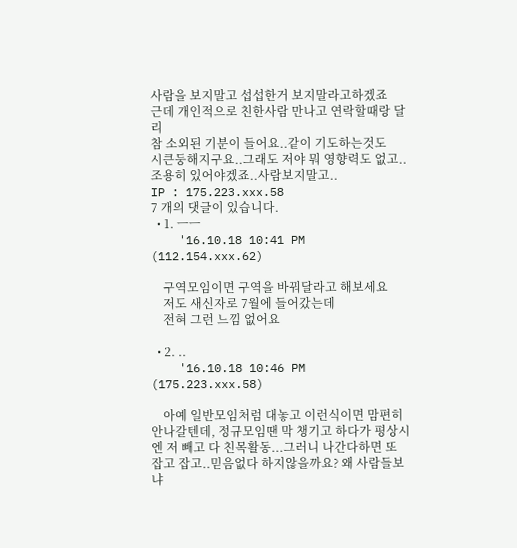사람을 보지말고 섭섭한거 보지말라고하겠죠
근데 개인적으로 친한사람 만나고 연락할때랑 달리
참 소외된 기분이 들어요..같이 기도하는것도
시큰둥해지구요..그래도 저야 뭐 영향력도 없고..
조용히 있어야겠죠..사람보지말고..
IP : 175.223.xxx.58
7 개의 댓글이 있습니다.
  • 1. ㅡㅡ
    '16.10.18 10:41 PM (112.154.xxx.62)

    구역모임이면 구역을 바꿔달라고 해보세요
    저도 새신자로 7월에 들어갔는데
    전혀 그런 느낌 없어요

  • 2. ..
    '16.10.18 10:46 PM (175.223.xxx.58)

    아예 일반모임처럼 대놓고 이런식이면 맘편히 안나갈텐데, 정규모임땐 막 챙기고 하다가 평상시엔 저 빼고 다 친목활동...그러니 나간다하면 또 잡고 잡고..믿음없다 하지않을까요? 왜 사람들보냐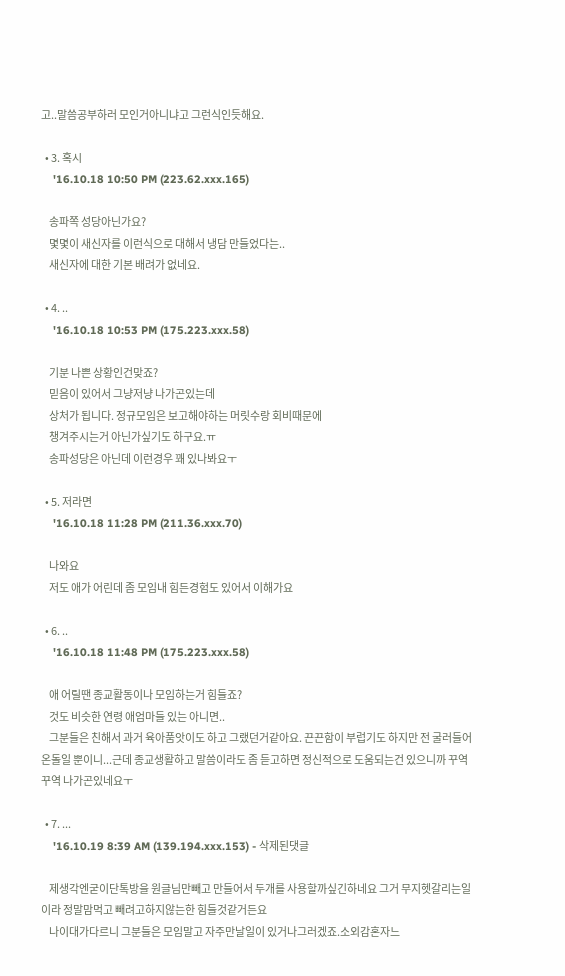고..말씀공부하러 모인거아니냐고 그런식인듯해요.

  • 3. 혹시
    '16.10.18 10:50 PM (223.62.xxx.165)

    송파쪽 성당아닌가요?
    몇몇이 새신자를 이런식으로 대해서 냉담 만들었다는..
    새신자에 대한 기본 배려가 없네요.

  • 4. ..
    '16.10.18 10:53 PM (175.223.xxx.58)

    기분 나쁜 상황인건맞죠?
    믿음이 있어서 그냥저냥 나가곤있는데
    상처가 됩니다. 정규모임은 보고해야하는 머릿수랑 회비때문에
    챙겨주시는거 아닌가싶기도 하구요.ㅠ
    송파성당은 아닌데 이런경우 꽤 있나봐요ㅜ

  • 5. 저라면
    '16.10.18 11:28 PM (211.36.xxx.70)

    나와요
    저도 애가 어린데 좀 모임내 힘든경험도 있어서 이해가요

  • 6. ..
    '16.10.18 11:48 PM (175.223.xxx.58)

    애 어릴땐 종교활동이나 모임하는거 힘들죠?
    것도 비슷한 연령 애엄마들 있는 아니면..
    그분들은 친해서 과거 육아품앗이도 하고 그랬던거같아요. 끈끈함이 부럽기도 하지만 전 굴러들어온돌일 뿐이니...근데 종교생활하고 말씀이라도 좀 듣고하면 정신적으로 도움되는건 있으니까 꾸역꾸역 나가곤있네요ㅜ

  • 7. ...
    '16.10.19 8:39 AM (139.194.xxx.153) - 삭제된댓글

    제생각엔굳이단톡방을 원글님만빼고 만들어서 두개를 사용할까싶긴하네요 그거 무지헷갈리는일이라 정말맘먹고 빼려고하지않는한 힘들것같거든요
    나이대가다르니 그분들은 모임말고 자주만날일이 있거나그러겠죠.소외감혼자느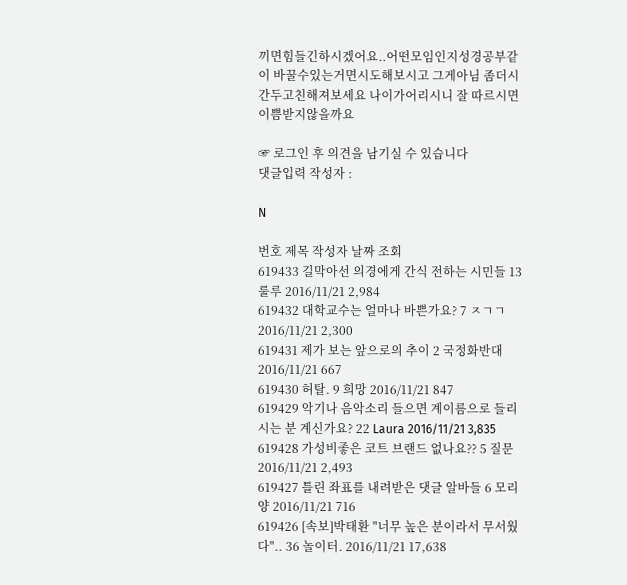끼면힘들긴하시겠어요..어떤모임인지성경공부같이 바꿀수있는거면시도해보시고 그게아님 좀더시간두고친해져보세요 나이가어리시니 잘 따르시면이쁨받지않을까요

☞ 로그인 후 의견을 남기실 수 있습니다
댓글입력 작성자 :

N

번호 제목 작성자 날짜 조회
619433 길막아선 의경에게 간식 전하는 시민들 13 룰루 2016/11/21 2,984
619432 대학교수는 얼마나 바쁜가요? 7 ㅈㄱㄱ 2016/11/21 2,300
619431 제가 보는 앞으로의 추이 2 국정화반대 2016/11/21 667
619430 허탈. 9 희망 2016/11/21 847
619429 악기나 음악소리 들으면 계이름으로 들리시는 분 계신가요? 22 Laura 2016/11/21 3,835
619428 가성비좋은 코트 브랜드 없나요?? 5 질문 2016/11/21 2,493
619427 틀린 좌표를 내려받은 댓글 알바들 6 모리양 2016/11/21 716
619426 [속보]박태환 "너무 높은 분이라서 무서웠다".. 36 놀이터. 2016/11/21 17,638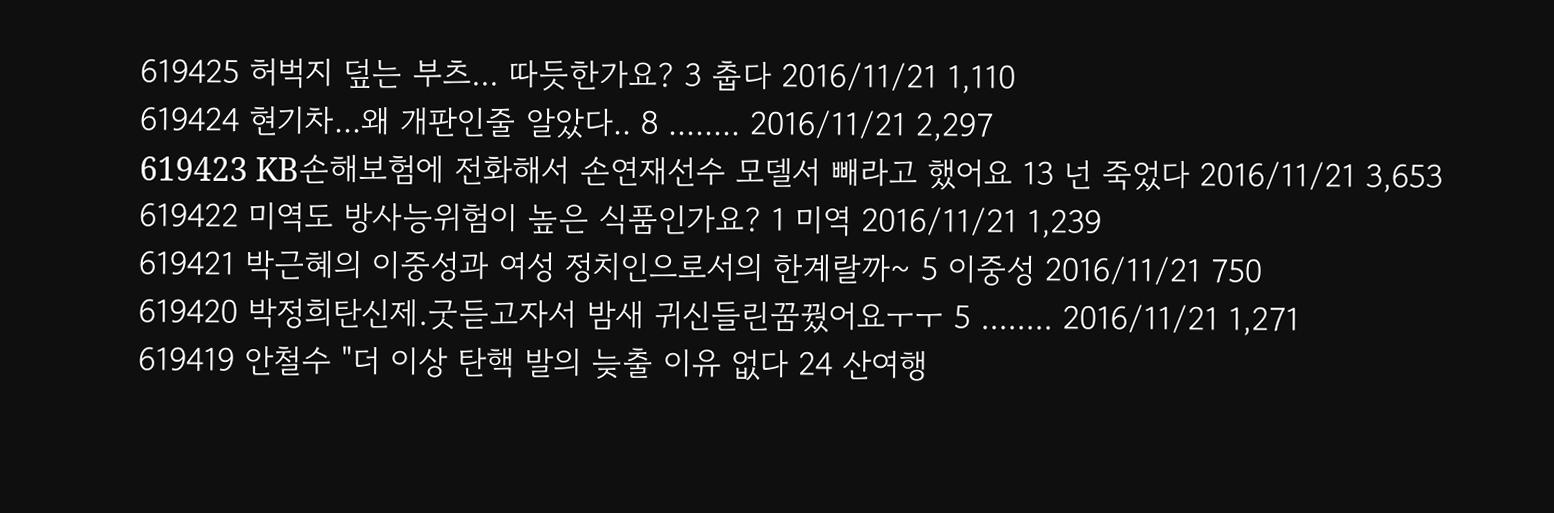619425 허벅지 덮는 부츠... 따듯한가요? 3 춥다 2016/11/21 1,110
619424 현기차...왜 개판인줄 알았다.. 8 ........ 2016/11/21 2,297
619423 KB손해보험에 전화해서 손연재선수 모델서 빼라고 했어요 13 넌 죽었다 2016/11/21 3,653
619422 미역도 방사능위험이 높은 식품인가요? 1 미역 2016/11/21 1,239
619421 박근혜의 이중성과 여성 정치인으로서의 한계랄까~ 5 이중성 2016/11/21 750
619420 박정희탄신제.굿듣고자서 밤새 귀신들린꿈꿨어요ㅜㅜ 5 ........ 2016/11/21 1,271
619419 안철수 "더 이상 탄핵 발의 늦출 이유 없다 24 산여행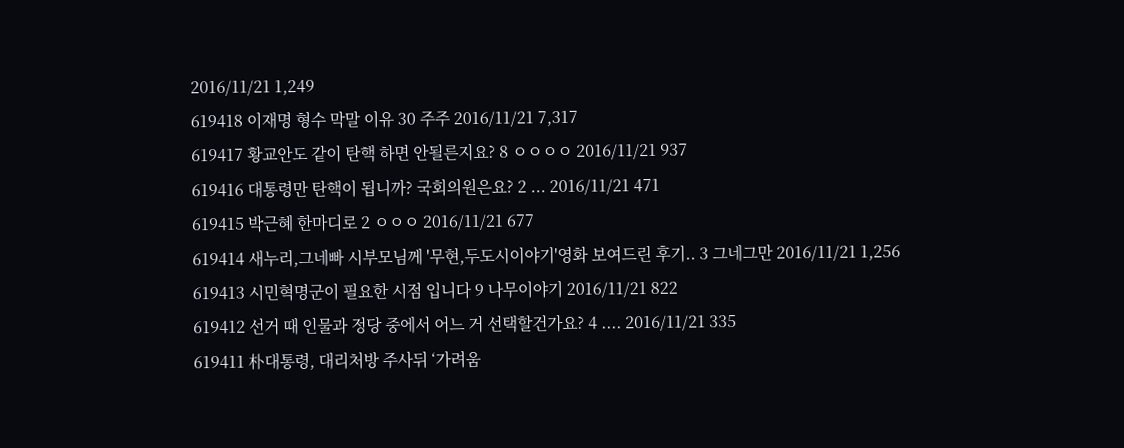2016/11/21 1,249
619418 이재명 형수 막말 이유 30 주주 2016/11/21 7,317
619417 황교안도 같이 탄핵 하면 안될른지요? 8 ㅇㅇㅇㅇ 2016/11/21 937
619416 대통령만 탄핵이 됩니까? 국회의원은요? 2 ... 2016/11/21 471
619415 박근혜 한마디로 2 ㅇㅇㅇ 2016/11/21 677
619414 새누리,그네빠 시부모님께 '무현,두도시이야기'영화 보여드린 후기.. 3 그네그만 2016/11/21 1,256
619413 시민혁명군이 필요한 시점 입니다 9 나무이야기 2016/11/21 822
619412 선거 때 인물과 정당 중에서 어느 거 선택할건가요? 4 .... 2016/11/21 335
619411 朴대통령, 대리처방 주사뒤 ‘가려움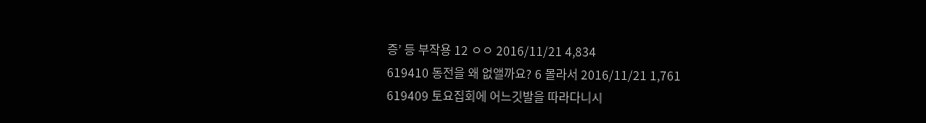증’ 등 부작용 12 ㅇㅇ 2016/11/21 4,834
619410 동전을 왜 없앨까요? 6 몰라서 2016/11/21 1,761
619409 토요집회에 어느깃발을 따라다니시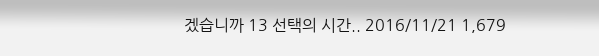겠습니까 13 선택의 시간.. 2016/11/21 1,679